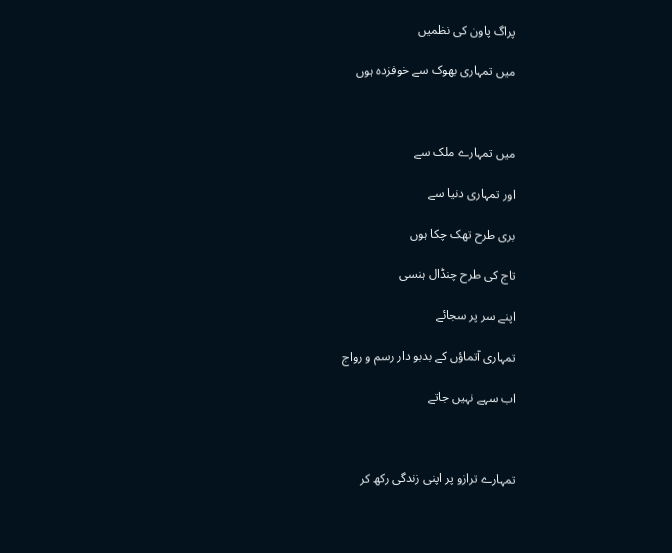پراگ پاون کی نظمیں

میں تمہاری بھوک سے خوفزدہ ہوں



میں تمہارے ملک سے

اور تمہاری دنیا سے

بری طرح تھک چکا ہوں

تاج کی طرح چنڈال ہنسی

اپنے سر پر سجائے

تمہاری آتماؤں کے بدبو دار رسم و رواج

اب سہے نہیں جاتے



تمہارے ترازو پر اپنی زندگی رکھ کر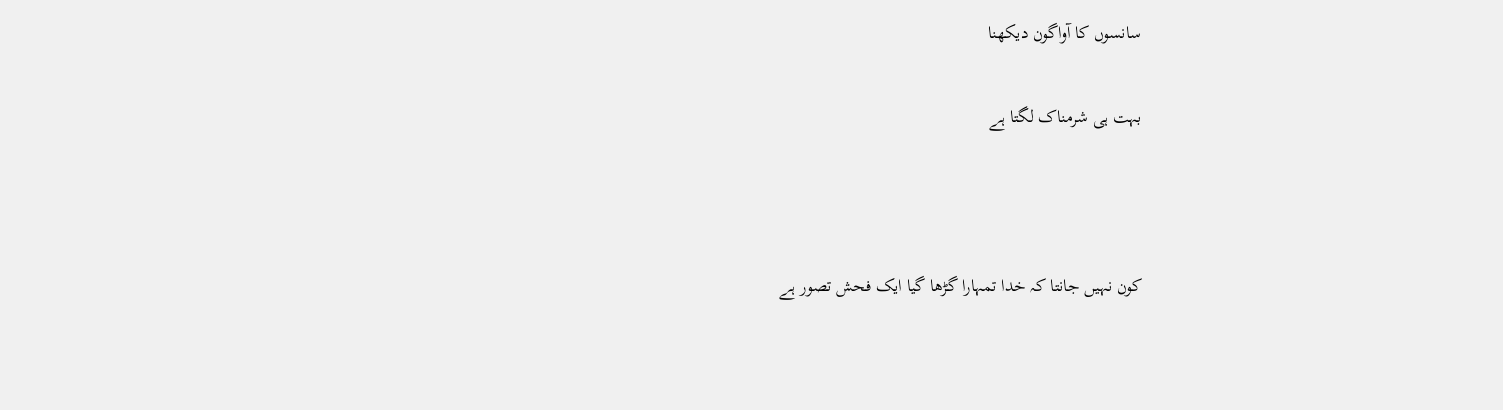سانسوں کا آواگون دیکھنا

بہت ہی شرمناک لگتا ہے



کون نہیں جانتا کہ خدا تمہارا گڑھا گیا ایک فحش تصور ہے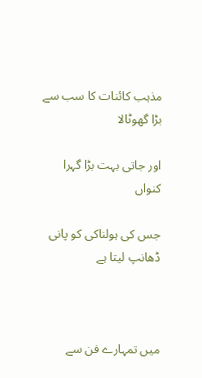مذہب کائنات کا سب سے بڑا گھوٹالا

اور جاتی بہت بڑا گہرا کنواں

جس کی ہولناکی کو پانی ڈھانپ لیتا ہے



میں تمہارے فن سے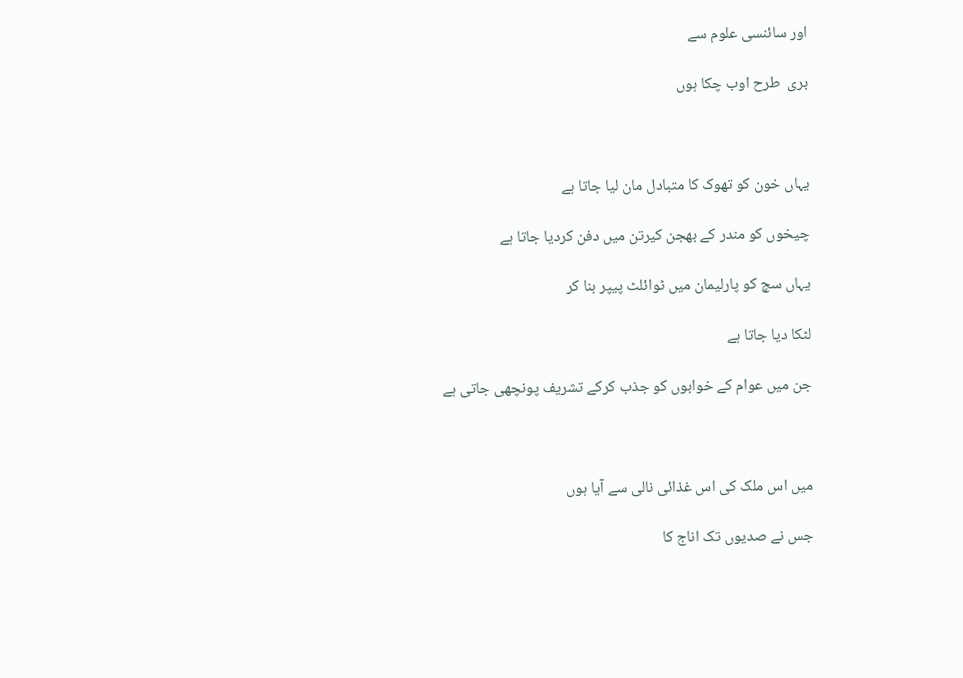اور سائنسی علوم سے

بری  طرح اوب چکا ہوں



یہاں خون کو تھوک کا متبادل مان لیا جاتا ہے

چیخوں کو مندر کے بھجن کیرتن میں دفن کردیا جاتا ہے

یہاں سچ کو پارلیمان میں ٹوائلٹ پیپر بنا کر

لٹکا دیا جاتا ہے

جن میں عوام کے خوابوں کو جذب کرکے تشریف پونچھی جاتی ہے



میں اس ملک کی اس غذائی نالی سے آیا ہوں

جس نے صدیوں تک اناج کا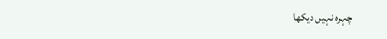چہرہ نہیں دیکھا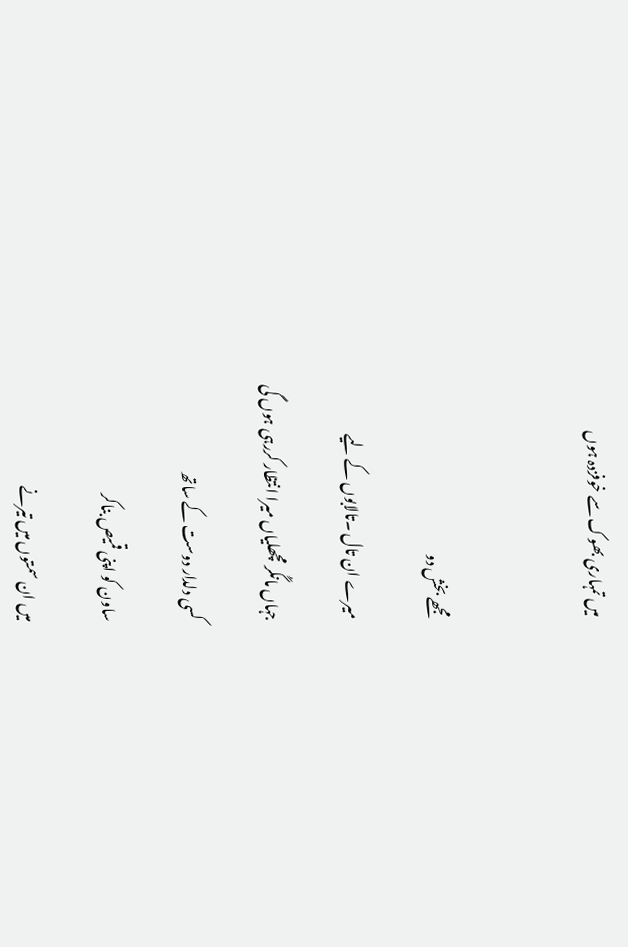میں تمہاری بھوک سے خوفزدہ ہوں



مجھے بخش دو

میرے ان تال ۔تالابوں کے لیے

جہاں مانگُر مچھلیاں میرا انتظار کررہی ہوں گی

کسی دلدار دوست کے ساتھ

ساون کو اپنی قمیص بناکر

میں ان سمتوں میں تیرنے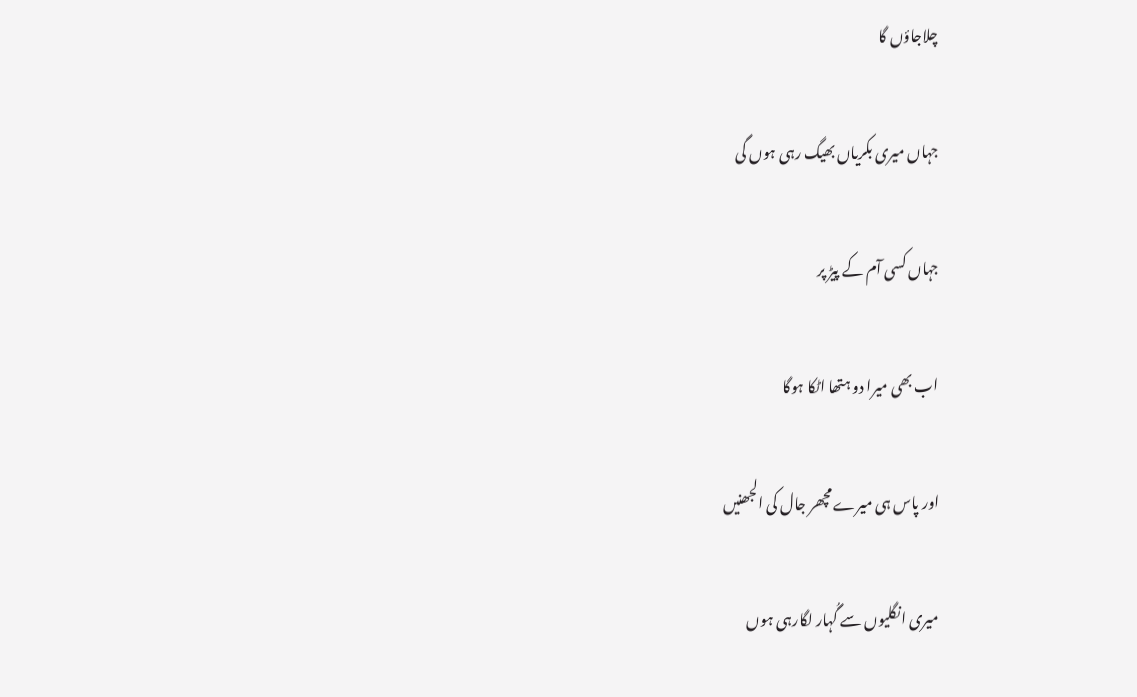چلاجاؤں گا

جہاں میری بکریاں بھیگ رہی ہوں گی

جہاں کسی آم کے پیڑ پر

اب بھی میرا دو ہتھا اٹکا ہوگا

اور پاس ہی میرے مچھر جال کی الجھنیں

میری انگلیوں سے گُہار لگارہی ہوں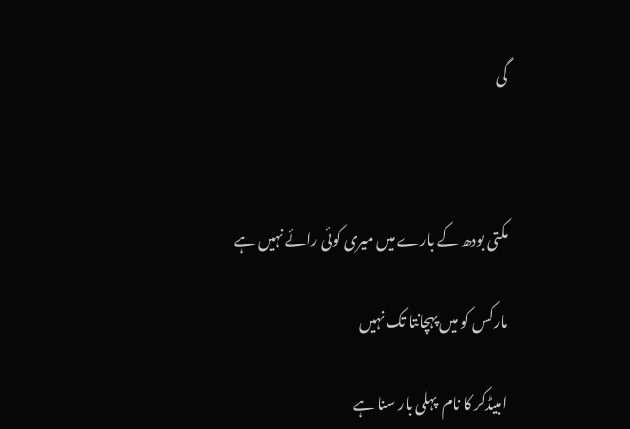گی



مکتی بودھ کے بارے میں میری کوئی رائے نہیں ہے

مارکس کو میں پہچانتا تک نہیں

امبیڈکر کا نام  پہلی بار سنا ہے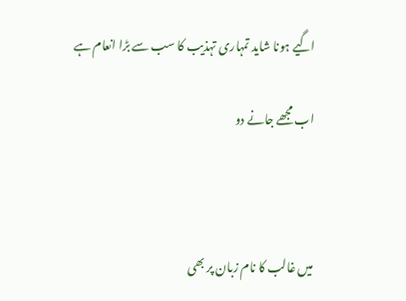اگیے ہونا شاید تمہاری تہذیب کا سب سے بڑا انعام ہے

اب مجھے جانے دو



میں غالب کا نام زبان پر بھی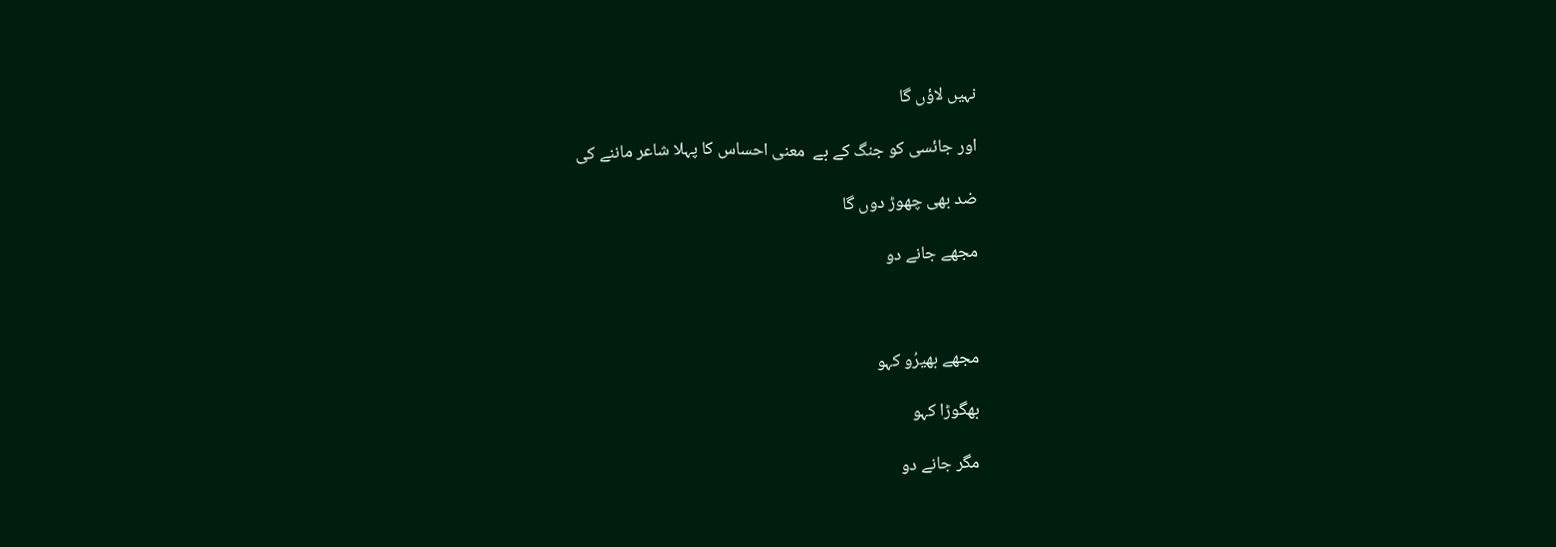نہیں لاؤں گا

اور جائسی کو جنگ کے بے  معنی احساس کا پہلا شاعر ماننے کی

ضد بھی چھوڑ دوں گا

مجھے جانے دو



مجھے بھیرُو کہو

بھگوڑا کہو

مگر جانے دو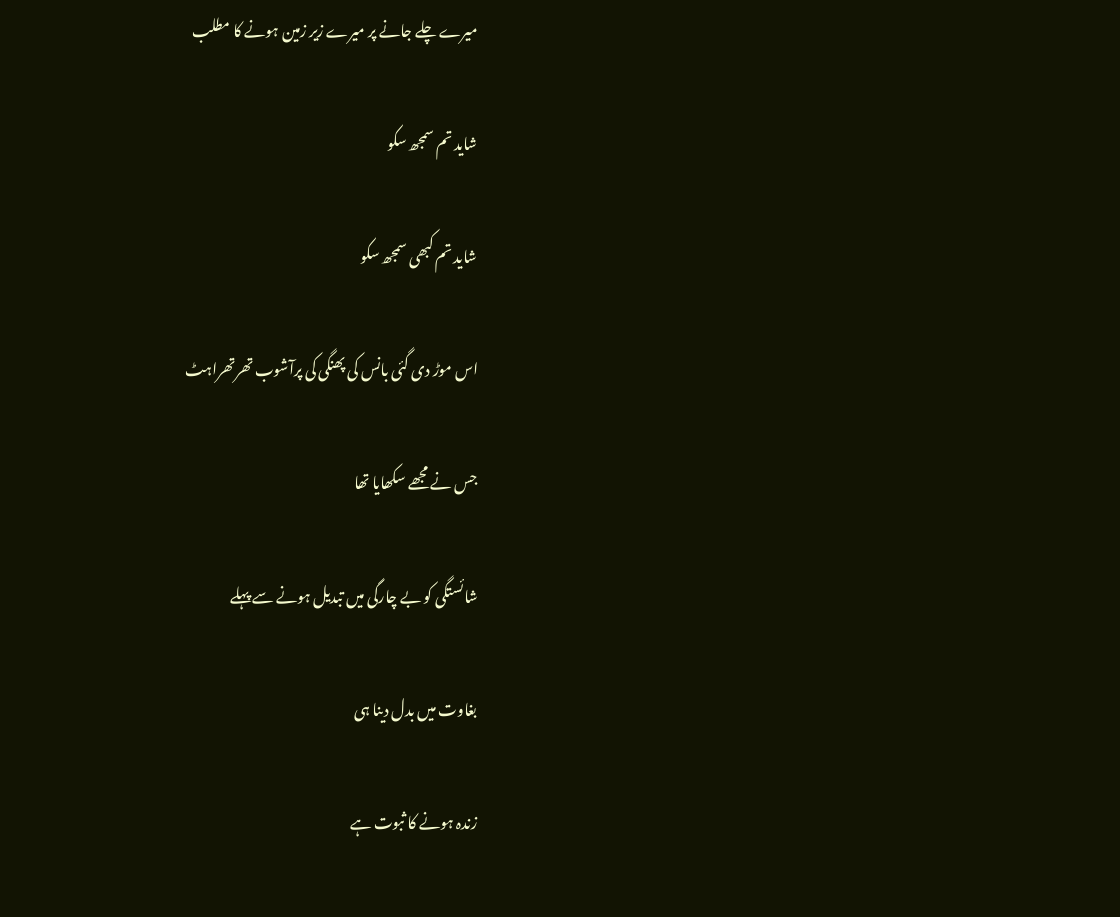میرے چلے جانے پر میرے زیر زمین ہونے کا مطلب

شاید تم سمجھ سکو

شاید تم کبھی سمجھ سکو

اس موڑ دی گئی بانس کی پھنگی کی پرآشوب تھرتھراہٹ

جس نے مجھے سکھایا تھا

شائستگی کو بے چارگی میں تبدیل ہونے سے پہلے

بغاوت میں بدل دینا ہی

زندہ ہونے کا ثبوت ہے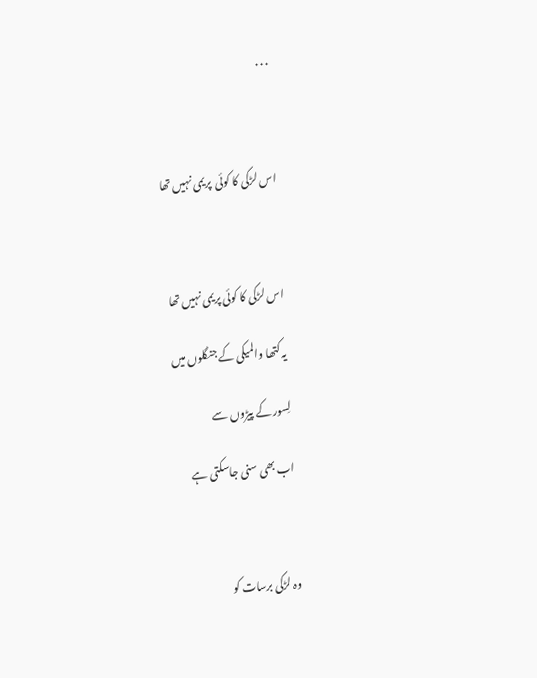٠٠٠



اس لڑکی کا کوئی  پریمی نہیں تھا



اس لڑکی کا کوئی پریمی نہیں تھا

یہ کتھا والمیکی کے جنگلوں میں

لِسور کے پیڑوں سے

اب بھی سنی جاسکتی ہے



وہ لڑکی برسات کو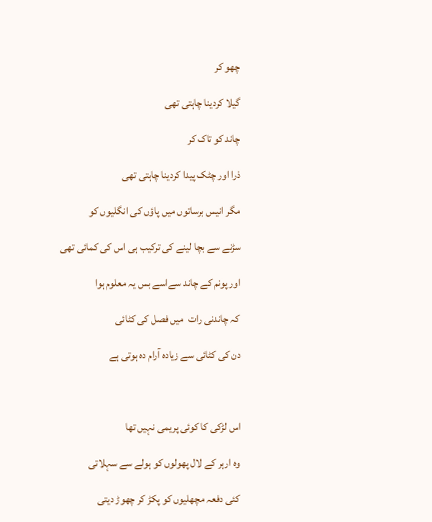چھو کر

گیلا کردینا چاہتی تھی

چاند کو تاک کر

ذرا اور چٹک پیدا کردینا چاہتی تھی

مگر انیس برساتوں میں پاؤں کی انگلیوں کو

سڑنے سے بچا لینے کی ترکیب ہی اس کی کمائی تھی

اور پونم کے چاند سےاسے بس یہ معلوم ہوا

کہ چاندنی رات  میں فصل کی کٹائی

دن کی کٹائی سے زیادہ آرام دہ ہوتی ہے



اس لڑکی کا کوئی پریمی نہیں تھا

وہ ارہر کے لال پھولوں کو ہولے سے سہلاتی

کئی دفعہ مچھلیوں کو پکڑ کر چھوڑ دیتی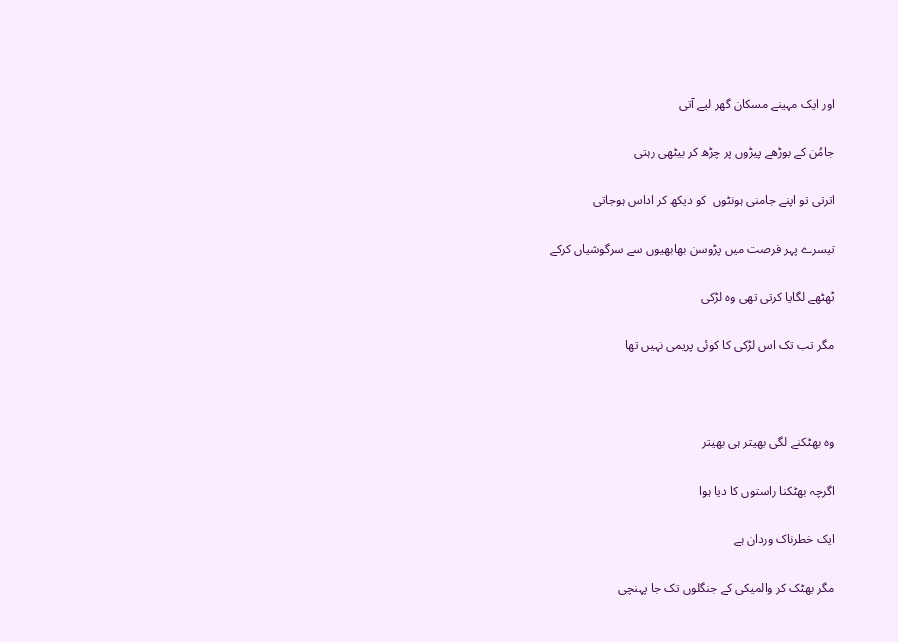اور ایک مہینے مسکان گھر لیے آتی

جامُن کے بوڑھے پیڑوں پر چڑھ کر بیٹھی رہتی

اترتی تو اپنے جامنی ہونٹوں  کو دیکھ کر اداس ہوجاتی

تیسرے پہر فرصت میں پڑوسن بھابھیوں سے سرگوشیاں کرکے

ٹھٹھے لگایا کرتی تھی وہ لڑکی

مگر تب تک اس لڑکی کا کوئی پریمی نہیں تھا



وہ بھٹکنے لگی بھیتر ہی بھیتر

اگرچہ بھٹکنا راستوں کا دیا ہوا

ایک خطرناک وردان ہے

مگر بھٹک کر والمیکی کے جنگلوں تک جا پہنچی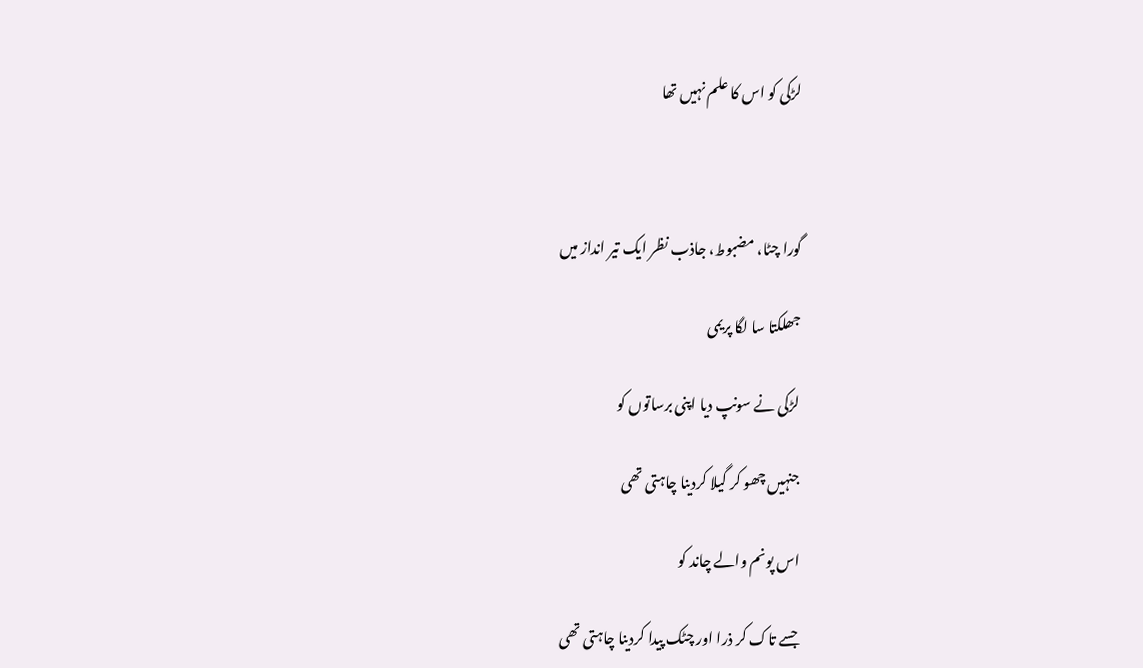لڑکی کو اس کا علم نہیں تھا



گورا چٹا، مضبوط، جاذب نظر ایک تیر انداز میں

جھلکتا سا لگا پریمی

لڑکی نے سونپ دیا اپنی برساتوں کو

جنہیں چھو کر گیلا کردینا چاہتی تھی

اس پونم والے چاند کو

جسے تاک کر ذرا اور چٹک پیدا کردینا چاہتی تھی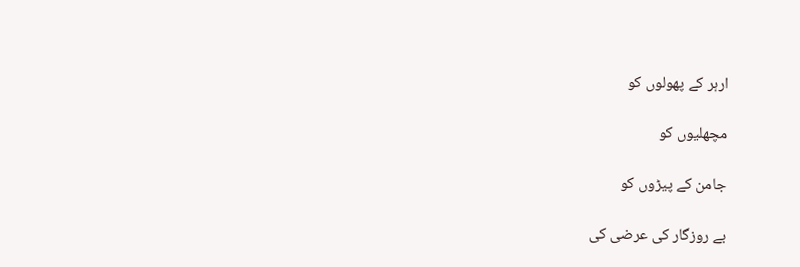ارہر کے پھولوں کو

مچھلیوں کو

جامن کے پیڑوں کو

بے روزگار کی عرضی کی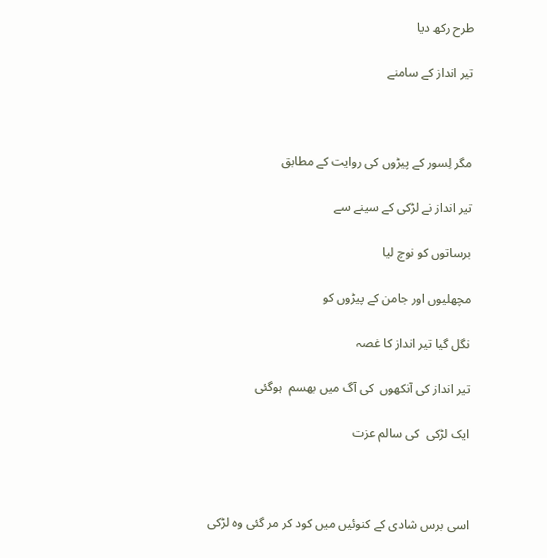طرح رکھ دیا

تیر انداز کے سامنے



مگر لِسور کے پیڑوں کی روایت کے مطابق

تیر انداز نے لڑکی کے سینے سے

برساتوں کو نوچ لیا

مچھلیوں اور جامن کے پیڑوں کو

نگل گیا تیر انداز کا غصہ

تیر انداز کی آنکھوں  کی آگ میں بھسم  ہوگئی

ایک لڑکی  کی سالم عزت



اسی برس شادی کے کنوئیں میں کود کر مر گئی وہ لڑکی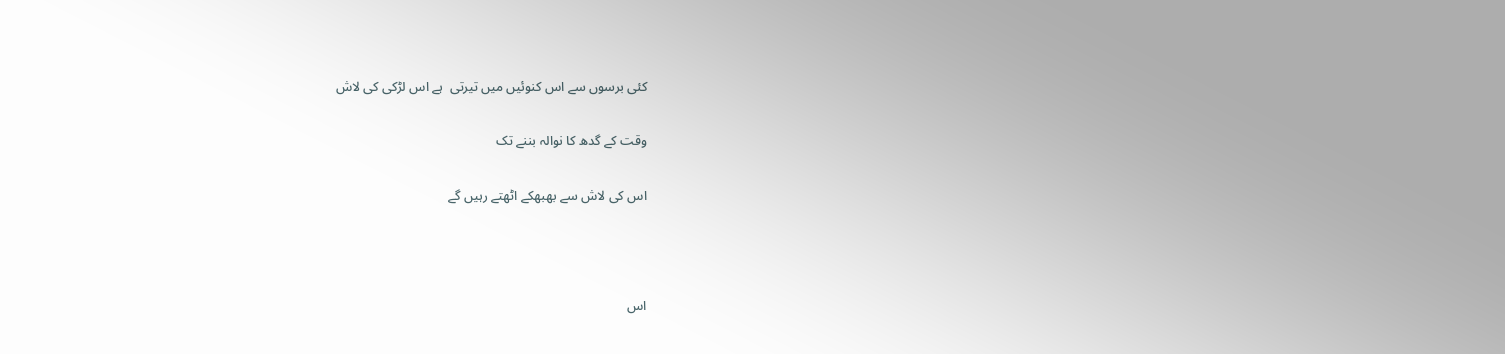کئی برسوں سے اس کنوئیں میں تیرتی  ہے اس لڑکی کی لاش

وقت کے گدھ کا نوالہ بننے تک

اس کی لاش سے بھبھکے اٹھتے رہیں گے



اس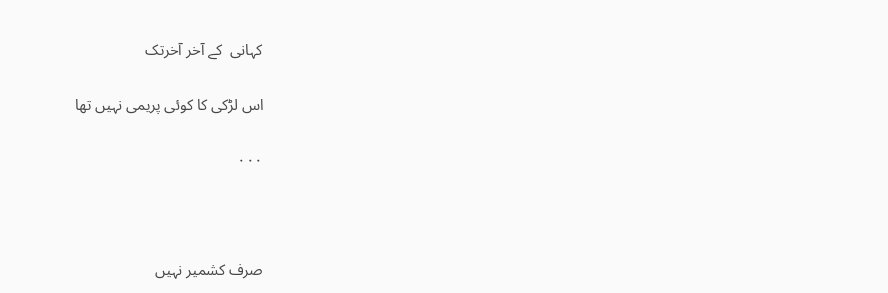کہانی  کے آخر آخرتک

اس لڑکی کا کوئی پریمی نہیں تھا

٠٠٠



صرف کشمیر نہیں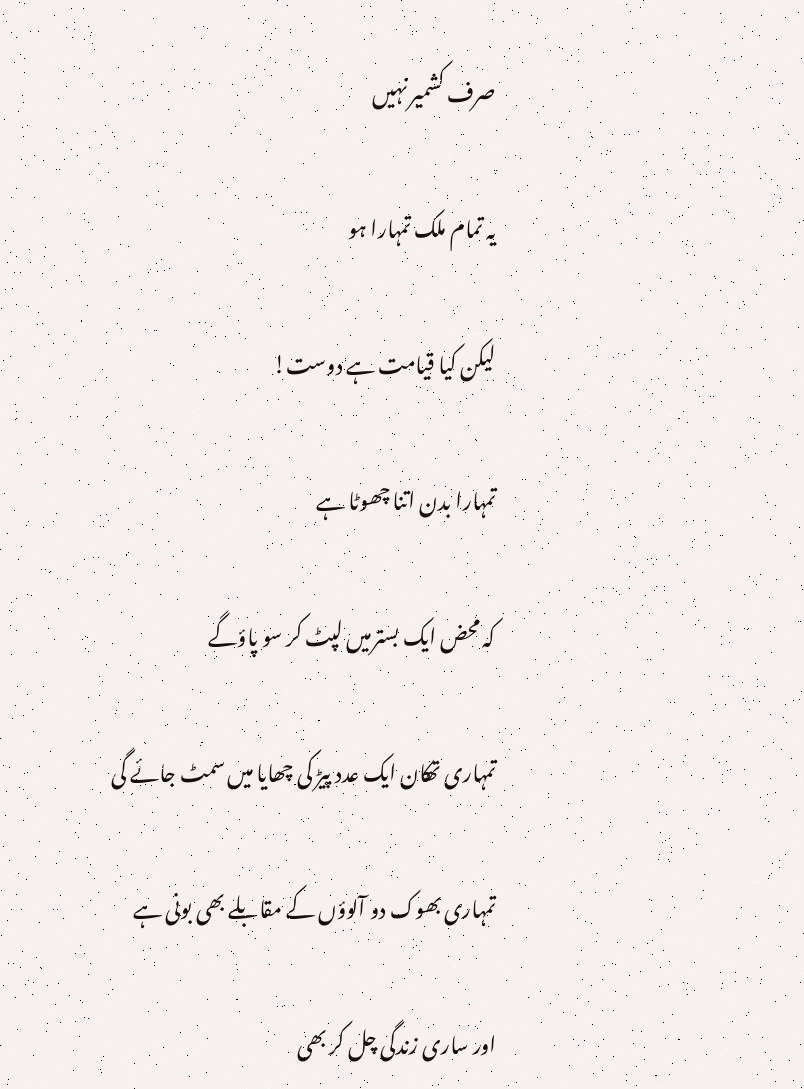صرف کشمیر نہیں

یہ تمام ملک تمہارا ہو

لیکن کیا قیامت ہے دوست!

تمہارا بدن اتنا چھوٹا ہے

کہ محض ایک بسترمیں لپٹ کر سو پاؤگے

تمہاری تھکان ایک عدد پیڑ کی چھایا میں سمٹ جائے گی

تمہاری بھوک دو آلوؤں کے مقابلے بھی بونی ہے

اور ساری زندگی چل کر بھی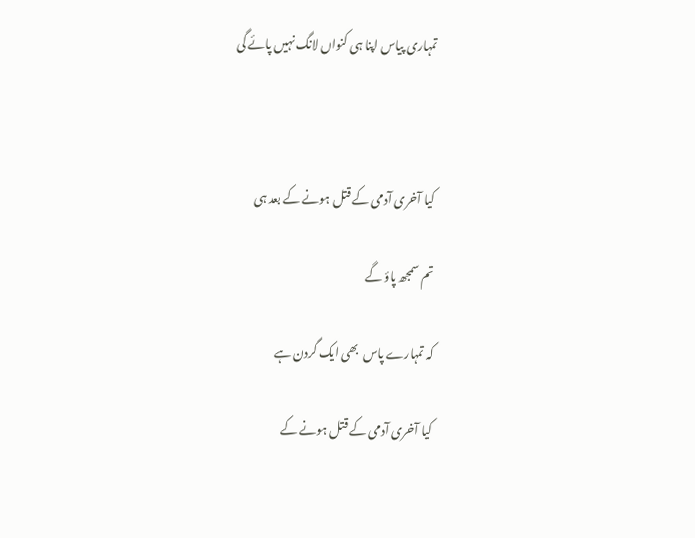تمہاری پیاس اپنا ہی کنواں لانگ نہیں پائے گی



کیا آخری آدمی کے قتل ہونے کے بعد ہی

تم سمجھ پاؤ گے

کہ تمہارے پاس  بھی ایک گردن ہے

کیا آخری آدمی کے قتل ہونے کے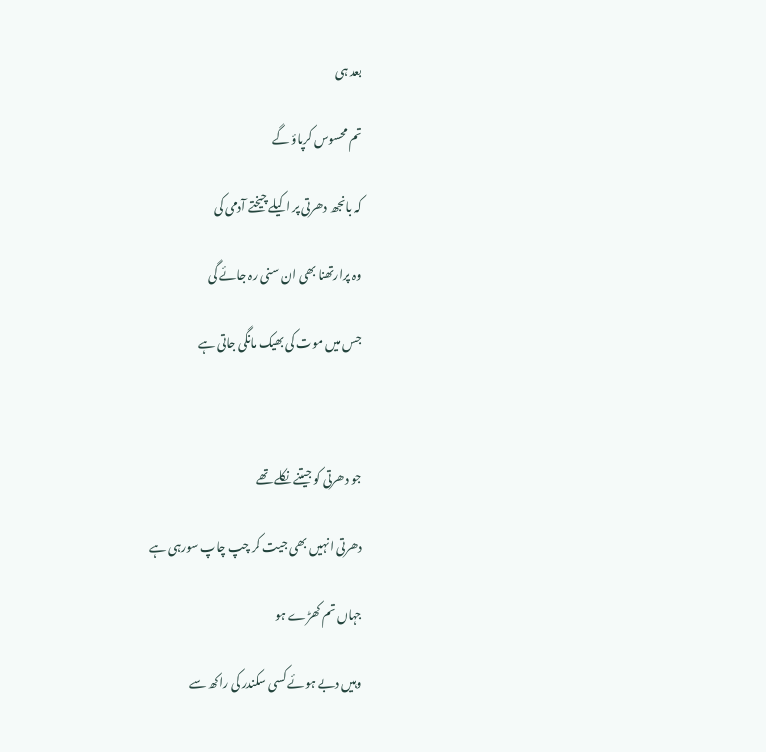بعد ہی

تم محسوس کرپاؤ گے

کہ بانجھ دھرتی پر اکیلے چیختے آدمی کی

وہ پرارتھنا بھی ان سنی رہ جائے گی

جس میں موت کی بھیک مانگی جاتی ہے



جو دھرتی کو جیتنے نکلے تھے

دھرتی انہیں بھی جیت کر چپ چاپ سورہی ہے

جہاں تم کھڑے ہو

وہیں دبے ہوئے کسی سکندر کی راکھ سے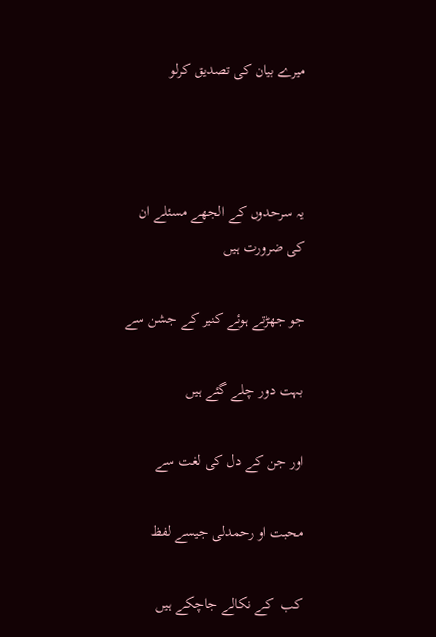میرے بیان کی تصدیق کرلو



یہ سرحدوں کے الجھے مسئلے ان کی ضرورت ہیں

جو جھڑتے ہوئے کنیر کے جشن سے

بہت دور چلے گئے ہیں

اور جن کے دل کی لغت سے

محبت او رحمدلی جیسے لفظ

کب  کے نکالے جاچکے ہیں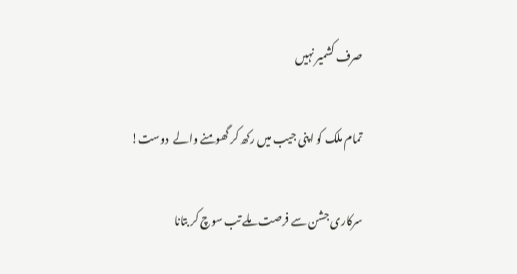صرف کشمیر نہیں

تمام ملک کو اپنی جیب میں رکھ کر گھومنے والے  دوست!

سرکاری جشن سے فرصت ملے تب سوچ کر بتانا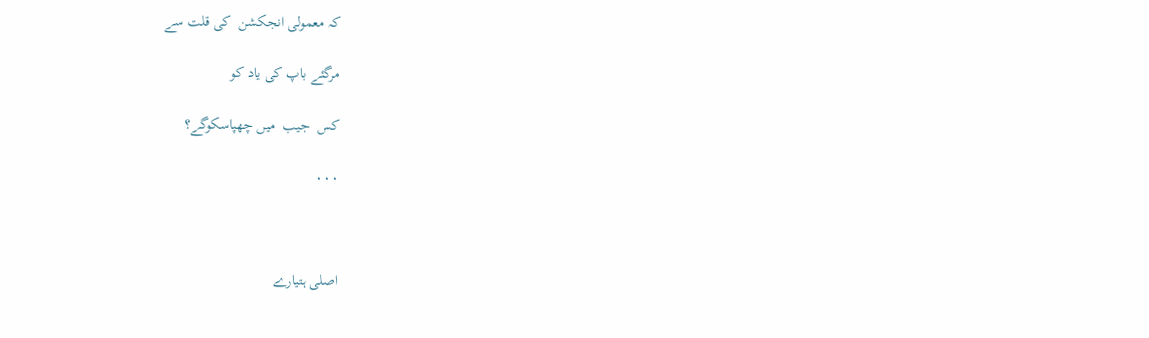کہ معمولی انجکشن  کی قلت سے

مرگئے باپ کی یاد کو

کس  جیب  میں چھپاسکوگے؟

٠٠٠



اصلی ہتیارے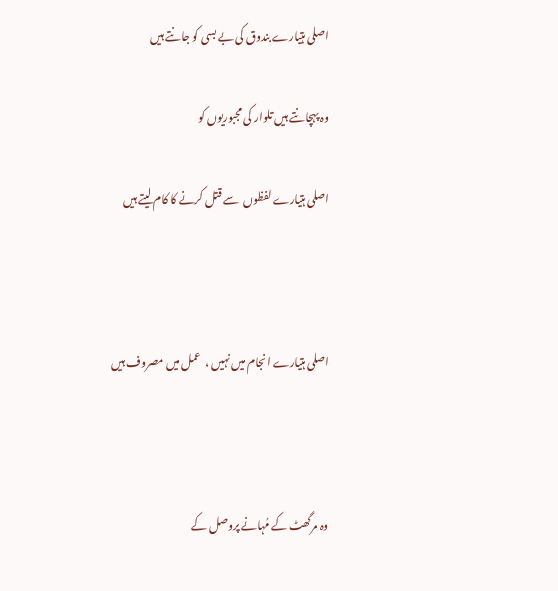اصلی ہتیارے بندوق کی بے بسی کو جانتے ہیں

وہ پہچانتے ہیں تلوار کی مجبوریوں کو

اصلی ہتیارے لفظوں  سے قتل کرنے کا کام لیتے ہیں



اصلی ہتیارے انجام میں نہیں ،  عمل میں مصروف ہیں



وہ مرگھٹ کے مُہانے پروصل کے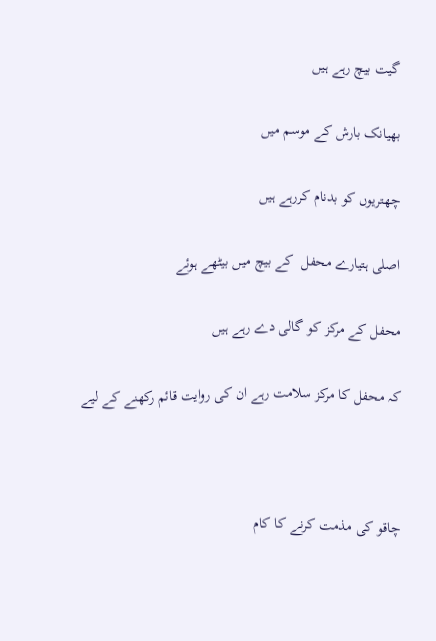گیت بیچ رہے ہیں

بھیانک بارش کے موسم میں

چھتریوں کو بدنام کررہے ہیں

اصلی ہتیارے محفل  کے بیچ میں بیٹھے ہوئے

محفل کے مرکز کو گالی دے رہے ہیں

کہ محفل کا مرکز سلامت رہے ان کی روایت قائم رکھنے کے لیے



چاقو کی مذمت کرنے کا کام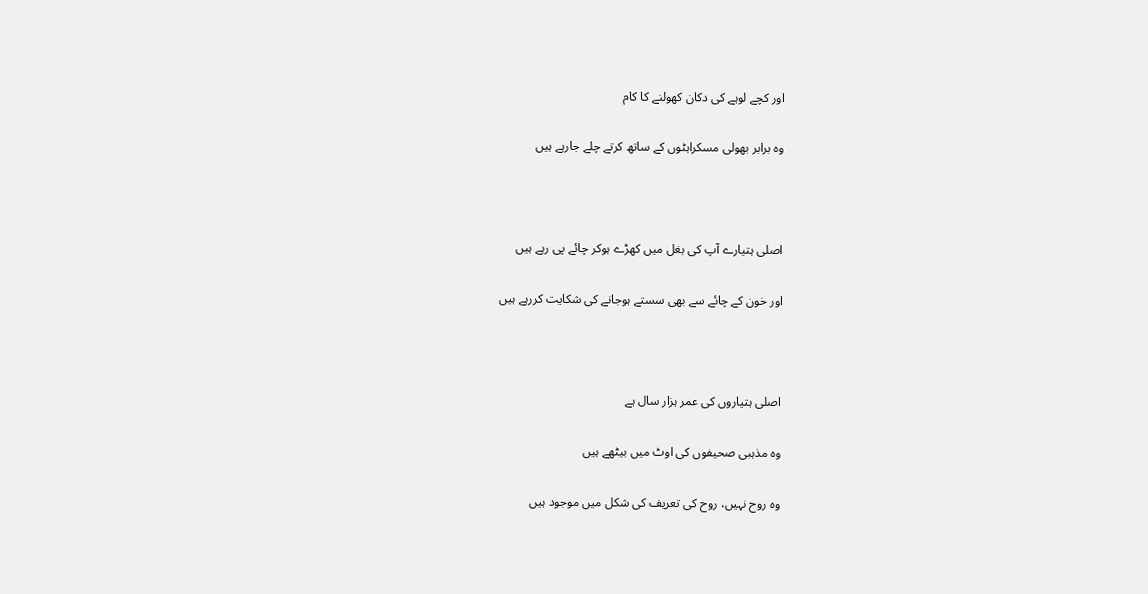اور کچے لوہے کی دکان کھولنے کا کام

وہ برابر بھولی مسکراہٹوں کے ساتھ کرتے چلے جارہے ہیں



اصلی ہتیارے آپ کی بغل میں کھڑے ہوکر چائے پی رہے ہیں

اور خون کے چائے سے بھی سستے ہوجانے کی شکایت کررہے ہیں



اصلی ہتیاروں کی عمر ہزار سال ہے

وہ مذہبی صحیفوں کی اوٹ میں بیٹھے ہیں

وہ روح نہیں، روح کی تعریف کی شکل میں موجود ہیں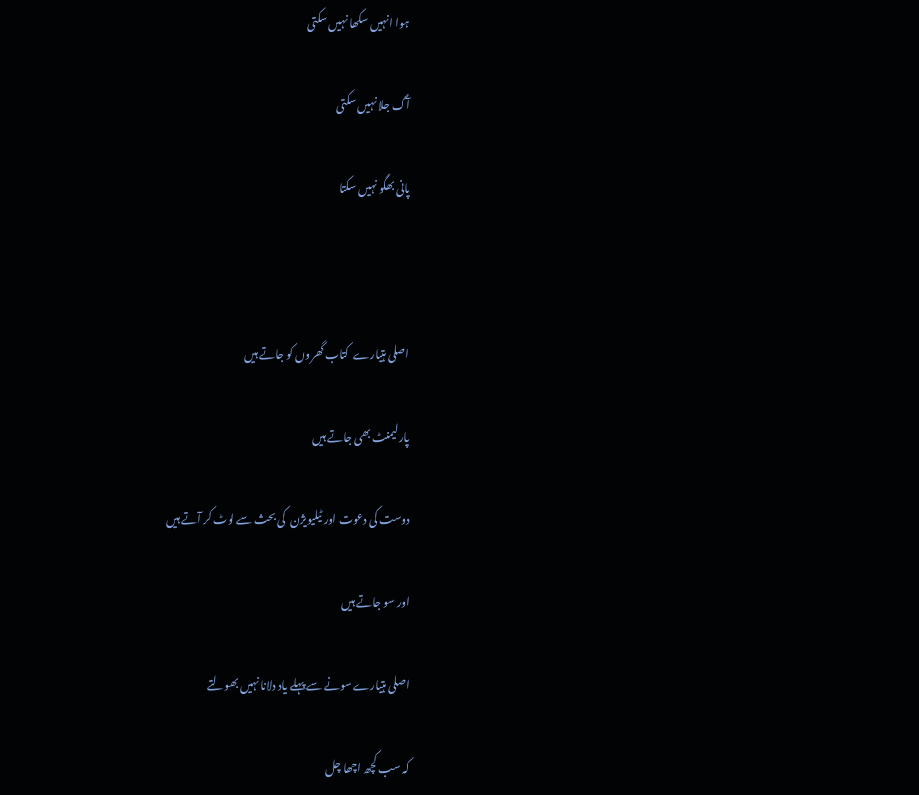ہوا انہیں سکھا نہیں سکتی

آگ جلا نہیں سکتی

پانی بھگو نہیں سکتا



اصلی ہتیارے  کتاب گھروں کو جاتے ہیں

پارلیمنٹ بھی جاتے ہیں

دوست کی دعوت اور ٹیلیویژن  کی بحث سے لوٹ کر آتے ہیں

اور سو جاتے ہیں

اصلی ہتیارے سونے سے پہلے یاد دلانا نہیں بھولتے

کہ سب کچھ اچھا چل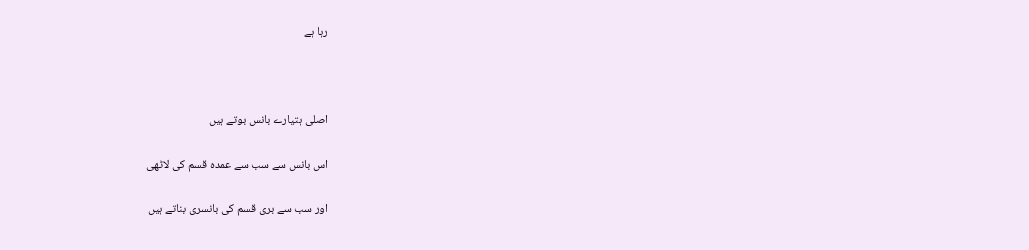رہا ہے



اصلی ہتیارے بانس بوتے ہیں

اس بانس سے سب سے عمدہ قسم کی لاٹھی

اور سب سے بری قسم کی بانسری بناتے ہیں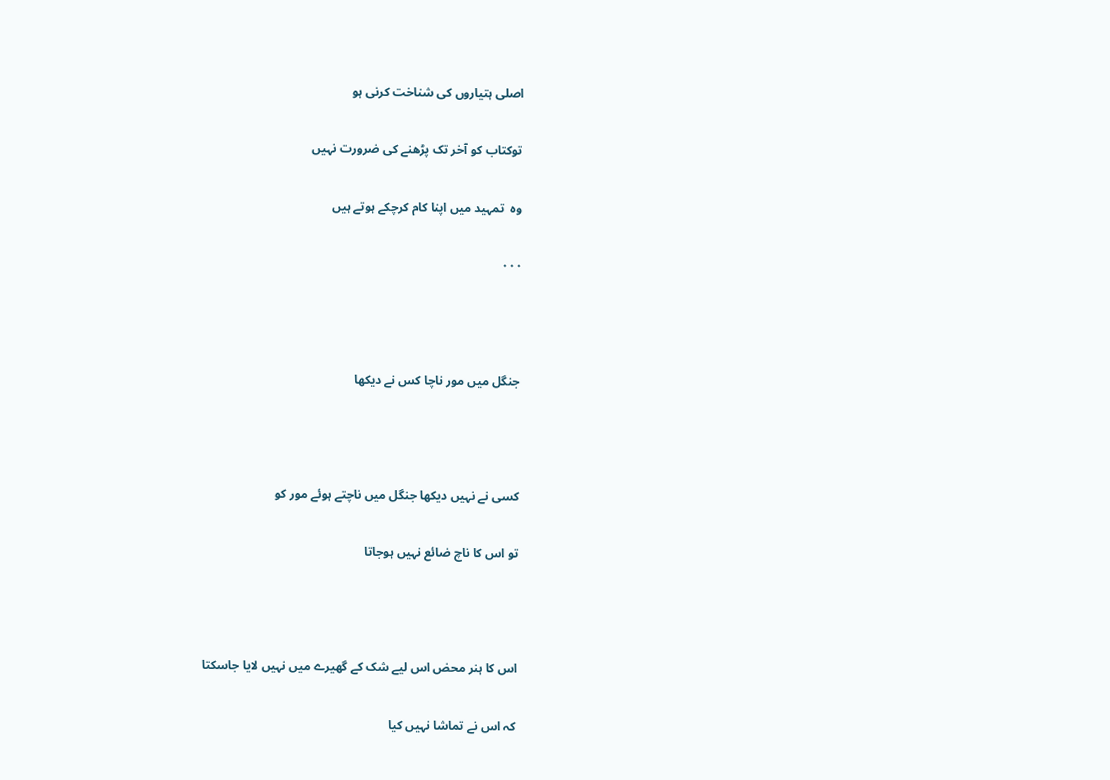اصلی ہتیاروں کی شناخت کرنی ہو

توکتاب کو آخر تک پڑھنے کی ضرورت نہیں

وہ  تمہید میں اپنا کام کرچکے ہوتے ہیں

٠٠٠



جنگل میں مور ناچا کس نے دیکھا



کسی نے نہیں دیکھا جنگل میں ناچتے ہوئے مور کو

تو اس کا ناچ ضائع نہیں ہوجاتا



اس کا ہنر محض اس لیے شک کے گھیرے میں نہیں لایا جاسکتا

کہ اس نے تماشا نہیں کیا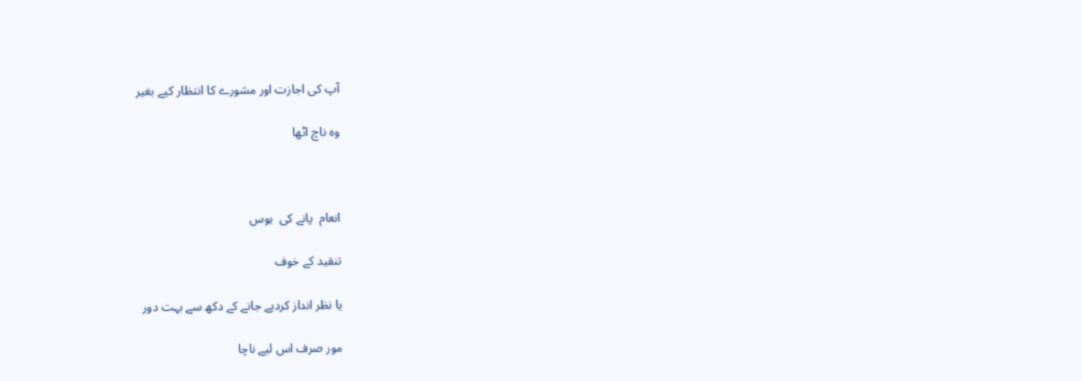آپ کی اجازت اور مشورے کا انتظار کیے بغیر

وہ ناچ اٹھا



انعام  پانے کی  ہوس

تنقید کے خوف

یا نظر انداز کردیے جانے کے دکھ سے بہت دور

مور صرف اس لیے ناچا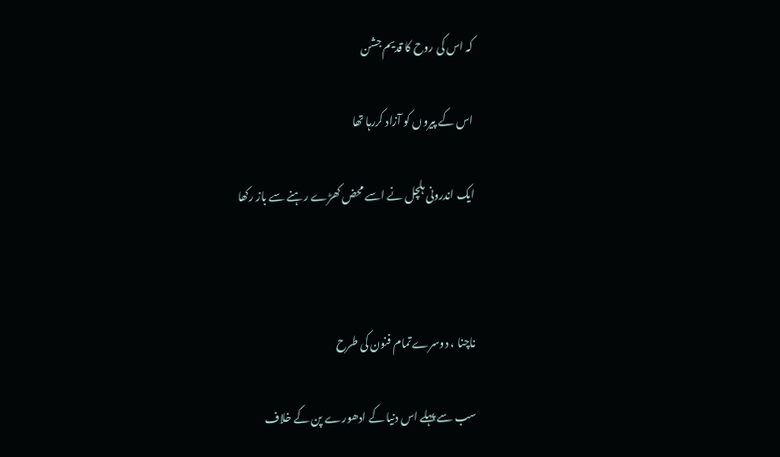کہ اس کی روح کا قدیم جشن

اس کے پیروں کو آزاد کررہا تھا

ایک اندرونی ہلچل نے اسے محض کھڑے رہنے سے باز رکھا



ناچنا ، دوسرے تمام فنون کی طرح

سب سے پہلے اس دنیا کے ادھورے پن کے خلاف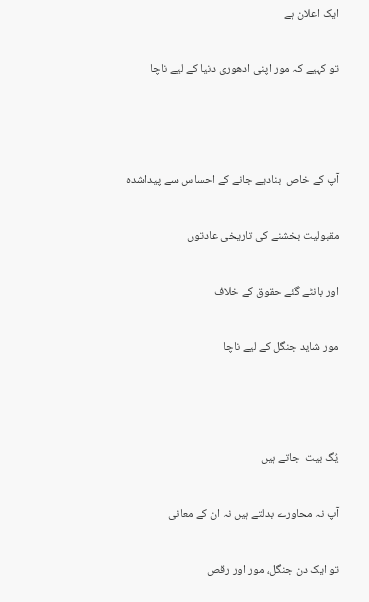ایک اعلان ہے

تو کہیے کہ مور اپنی ادھوری دنیا کے لیے ناچا



آپ کے خاص  بنادیے جانے کے احساس سے پیداشدہ

مقبولیت بخشنے کی تاریخی عادتوں

اور بانٹے گئے حقوق کے خلاف

مور شاید جنگل کے لیے ناچا



یُگ بیت  جاتے ہیں

آپ نہ محاورے بدلتے ہیں نہ ان کے معانی

تو ایک دن جنگل، مور اور رقص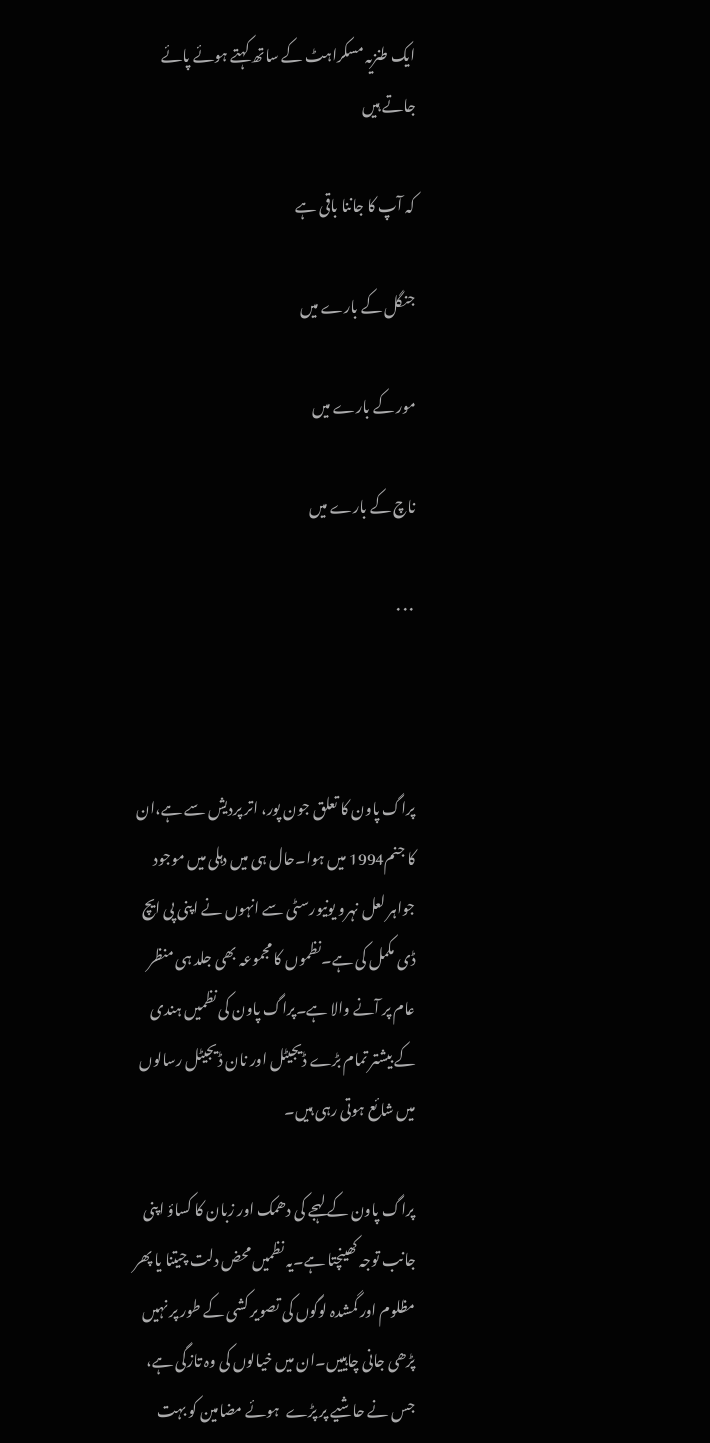ایک طنزیہ مسکراہٹ کے ساتھ کہتے ہوئے پائے جاتے ہیں

کہ آپ کا جاننا باقی ہے

جنگل کے بارے میں

مور کے بارے میں

ناچ کے بارے میں

٠٠٠



پراگ پاون کا تعلق جون پور، اتر پردیش سے ہے،ان کا جنم1994 میں ہوا۔حال ہی میں دہلی میں موجود جواہر لعل نہرو یونیورسٹی سے انہوں نے اپنی پی ایچ ڈی مکمل کی ہے۔نظموں کا مجموعہ بھی جلد ہی منظر عام پر آنے والا ہے۔پراگ پاون کی نظمیں ہندی کے بیشتر تمام بڑے ڈیجیٹل اور نان ڈیجیٹل رسالوں میں شائع ہوتی رہی ہیں۔

پراگ پاون کے لہجے کی دھمک اور زبان کا کساؤ اپنی جانب توجہ کھینچتا ہے۔یہ نظمیں محض دلت چیتنا یا پھر مظلوم اور گمشدہ لوگوں کی تصویر کشی کے طور پر نہیں پڑھی جانی چاہییں۔ان میں خیالوں کی وہ تازگی ہے، جس نے حاشیے پر پڑے  ہوئے مضامین کو بہت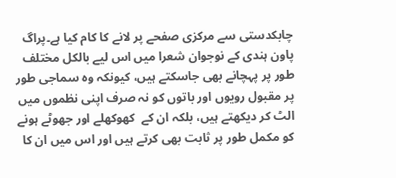چابکدستی سے مرکزی صفحے پر لانے کا کام کیا ہے۔پراگ پاون ہندی کے نوجوان شعرا میں اس لیے بالکل مختلف طور پر پہچانے بھی جاسکتے ہیں، کیونکہ وہ سماجی طور پر مقبول رویوں اور باتوں کو نہ صرف اپنی نظموں میں الٹ کر دیکھتے ہیں، بلکہ ان کے  کھوکھلے اور جھوٹے ہونے کو مکمل طور پر ثابت بھی کرتے ہیں اور اس میں ان کا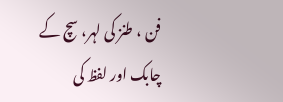فن ، طنز کی لہر، سچ کے چابک اور لفظ کی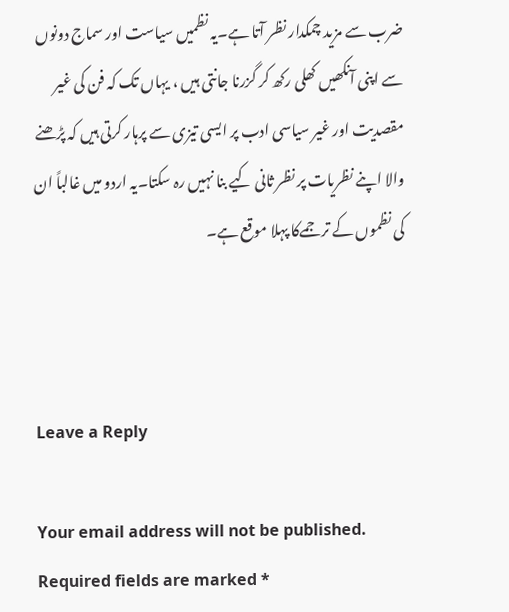ضرب سے مزید چمکدار نظر آتا ہے۔یہ نظمیں سیاست اور سماج دونوں سے اپنی آنکھیں کھلی رکھ کر گزرنا جانتی ہیں ، یہاں تک کہ فن کی غیر مقصدیت اور غیر سیاسی ادب پر ایسی تیزی سے پرہار کرتی ہیں کہ پڑھنے والا اپنے نظریات پر نظر ثانی کیے بنا نہیں رہ سکتا۔یہ اردو میں غالباً ان کی نظموں کے ترجمےکا پہلا موقع ہے۔



Leave a Reply

Your email address will not be published. Required fields are marked *